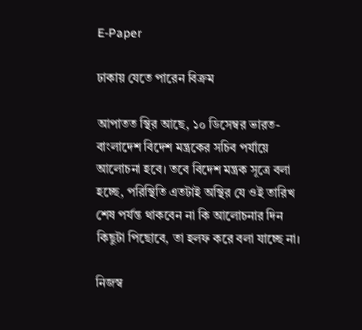E-Paper

ঢাকায় যেতে পারেন বিক্রম

আপাতত স্থির আছে, ১০ ডিসেম্বর ভারত-বাংলাদেশ বিদেশ মন্ত্রকের সচিব পর্যায়ে আলোচনা হবে। তবে বিদেশ মন্ত্রক সূত্রে বলা হচ্ছে, পরিস্থিতি এতটাই অস্থির যে ওই তারিখ শেষ পর্যন্ত থাকবেন না কি আলোচনার দিন কিছুটা পিছোবে, তা হলফ করে বলা যাচ্ছে না।

নিজস্ব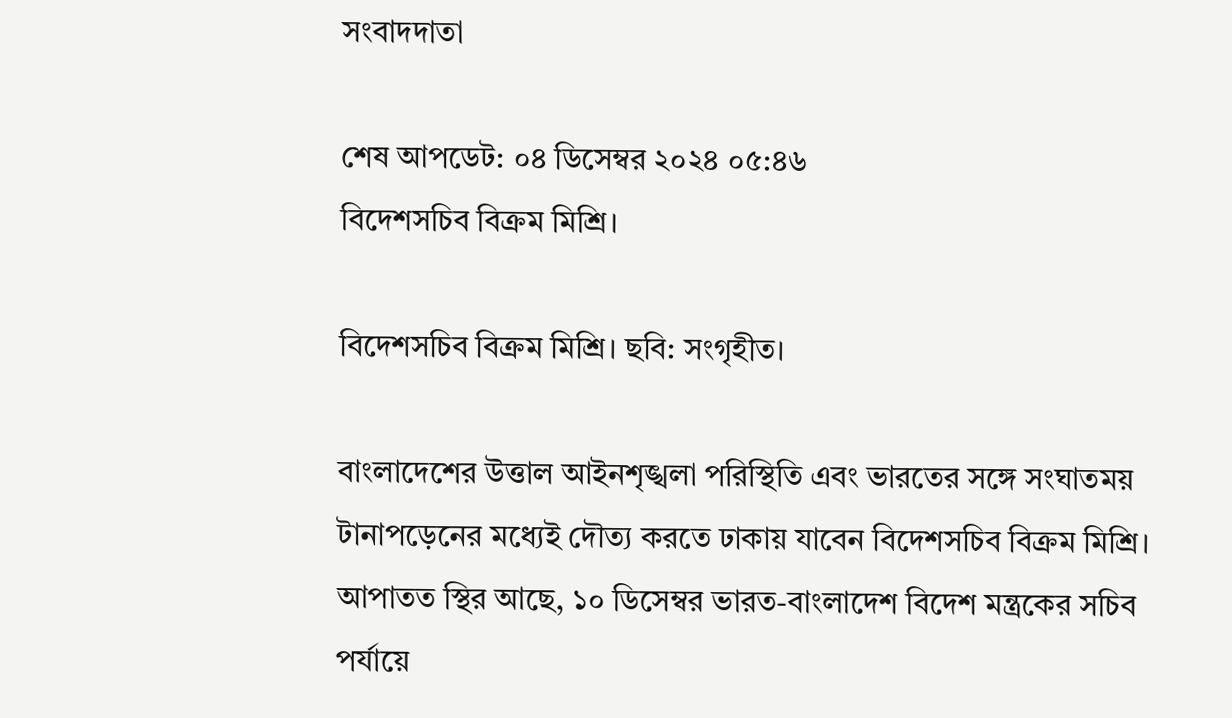সংবাদদাতা

শেষ আপডেট: ০৪ ডিসেম্বর ২০২৪ ০৫:৪৬
বিদেশসচিব বিক্রম মিশ্রি।

বিদেশসচিব বিক্রম মিশ্রি। ছবি: সংগৃহীত।

বাংলাদেশের উত্তাল আইনশৃঙ্খলা পরিস্থিতি এবং ভারতের সঙ্গে সংঘাতময় টানাপড়েনের মধ্যেই দৌত্য করতে ঢাকায় যাবেন বিদেশসচিব বিক্রম মিশ্রি। আপাতত স্থির আছে, ১০ ডিসেম্বর ভারত-বাংলাদেশ বিদেশ মন্ত্রকের সচিব পর্যায়ে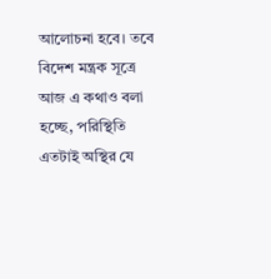আলোচনা হবে। তবে বিদেশ মন্ত্রক সূত্রে আজ এ কথাও বলা হচ্ছে, পরিস্থিতি এতটাই অস্থির যে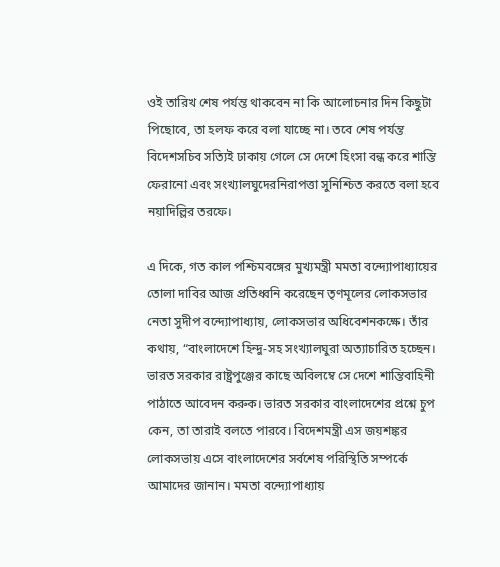ওই তারিখ শেষ পর্যন্ত থাকবেন না কি আলোচনার দিন কিছুটা পিছোবে, তা হলফ করে বলা যাচ্ছে না। তবে শেষ পর্যন্ত বিদেশসচিব সত্যিই ঢাকায় গেলে সে দেশে হিংসা বন্ধ করে শান্তি ফেরানো এবং সংখ্যালঘুদেরনিরাপত্তা সুনিশ্চিত করতে বলা হবে নয়াদিল্লির তরফে।

এ দিকে, গত কাল পশ্চিমবঙ্গের মুখ্যমন্ত্রী মমতা বন্দ্যোপাধ্যায়ের তোলা দাবির আজ প্রতিধ্বনি করেছেন তৃণমূলের লোকসভার নেতা সুদীপ বন্দ্যোপাধ্যায়, লোকসভার অধিবেশনকক্ষে। তাঁর কথায়, “বাংলাদেশে হিন্দু-সহ সংখ্যালঘুরা অত্যাচারিত হচ্ছেন। ভারত সরকার রাষ্ট্রপুঞ্জের কাছে অবিলম্বে সে দেশে শান্তিবাহিনী পাঠাতে আবেদন করুক। ভারত সরকার বাংলাদেশের প্রশ্নে চুপ কেন, তা তারাই বলতে পারবে। বিদেশমন্ত্রী এস জয়শঙ্কর লোকসভায় এসে বাংলাদেশের সর্বশেষ পরিস্থিতি সম্পর্কে আমাদের জানান। মমতা বন্দ্যোপাধ্যায়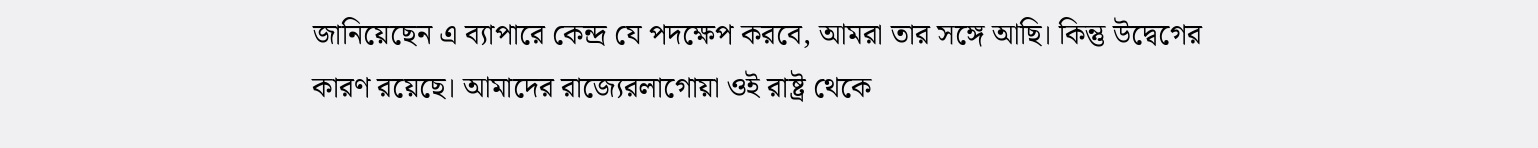জানিয়েছেন এ ব্যাপারে কেন্দ্র যে পদক্ষেপ করবে, আমরা তার সঙ্গে আছি। কিন্তু উদ্বেগের কারণ রয়েছে। আমাদের রাজ্যেরলাগোয়া ওই রাষ্ট্র থেকে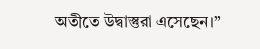অতীতে উদ্বাস্তুরা এসেছেন।”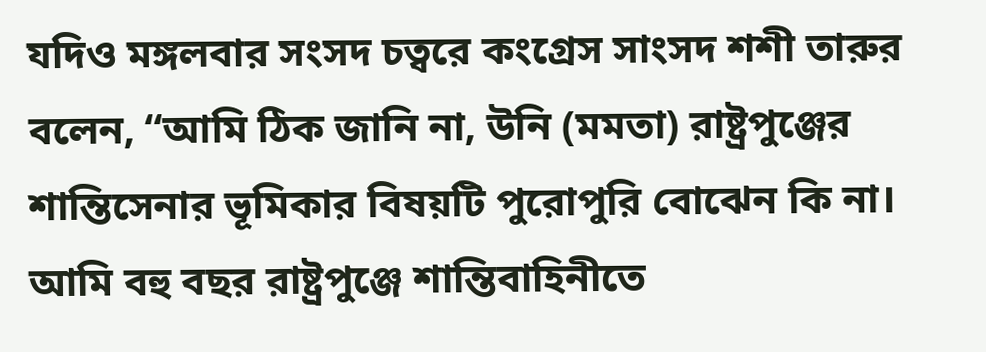যদিও মঙ্গলবার সংসদ চত্বরে কংগ্রেস সাংসদ শশী তারুর বলেন, “আমি ঠিক জানি না, উনি (মমতা) রাষ্ট্রপুঞ্জের শান্তিসেনার ভূমিকার বিষয়টি পুরোপুরি বোঝেন কি না। আমি বহু বছর রাষ্ট্রপুঞ্জে শান্তিবাহিনীতে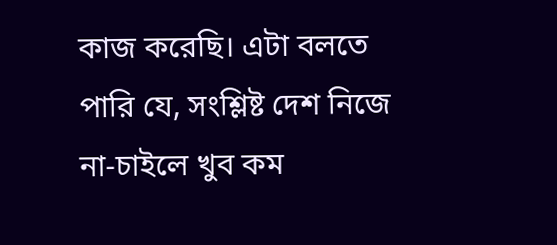কাজ করেছি। এটা বলতে পারি যে, সংশ্লিষ্ট দেশ নিজে না-চাইলে খুব কম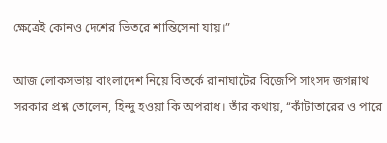ক্ষেত্রেই কোনও দেশের ভিতরে শান্তিসেনা যায়।”

আজ লোকসভায় বাংলাদেশ নিয়ে বিতর্কে রানাঘাটের বিজেপি সাংসদ জগন্নাথ সরকার প্রশ্ন তোলেন, হিন্দু হওয়া কি অপরাধ। তাঁর কথায়, ‘‘কাঁটাতারের ও পারে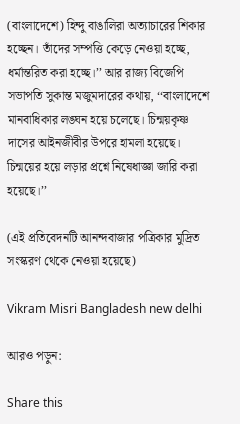(বাংলাদেশে) হিন্দু বাঙালিরা অত্যাচারের শিকার হচ্ছেন। তাঁদের সম্পত্তি কেড়ে নেওয়া হচ্ছে, ধর্মান্তরিত করা হচ্ছে।’’ আর রাজ্য বিজেপি সভাপতি সুকান্ত মজুমদারের কথায়, ‘‘বাংলাদেশে মানবাধিকার লঙ্ঘন হয়ে চলেছে। চিন্ময়কৃষ্ণ দাসের আইনজীবীর উপরে হামলা হয়েছে। চিন্ময়ের হয়ে লড়ার প্রশ্নে নিষেধাজ্ঞা জারি করা হয়েছে।’’

(এই প্রতিবেদনটি আনন্দবাজার পত্রিকার মুদ্রিত সংস্করণ থেকে নেওয়া হয়েছে)

Vikram Misri Bangladesh new delhi

আরও পড়ুন:

Share this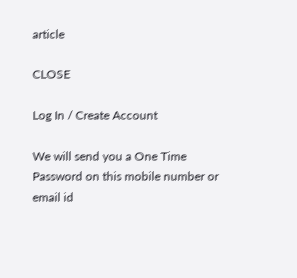article

CLOSE

Log In / Create Account

We will send you a One Time Password on this mobile number or email id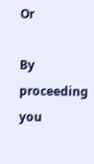Or

By proceeding you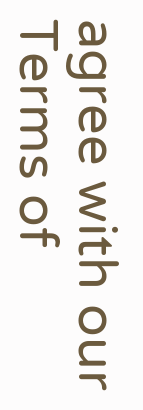agree with our Terms of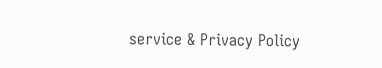service & Privacy Policy